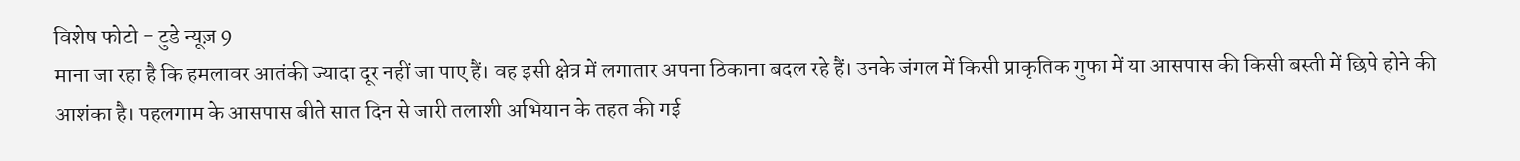विशेष फोटो - टुडे न्यूज़ 9
माना जा रहा है कि हमलावर आतंकी ज्यादा दूर नहीं जा पाए हैं। वह इसी क्षेत्र में लगातार अपना ठिकाना बदल रहे हैं। उनके जंगल में किसी प्राकृतिक गुफा में या आसपास की किसी बस्ती में छिपे होने की आशंका है। पहलगाम के आसपास बीते सात दिन से जारी तलाशी अभियान के तहत की गई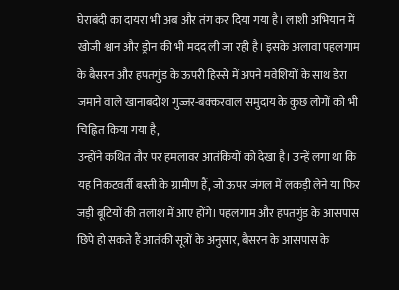घेराबंदी का दायरा भी अब और तंग कर दिया गया है। लाशी अभियान में खोजी श्वान और ड्रोन की भी मदद ली जा रही है। इसके अलावा पहलगाम के बैसरन और हपतगुंड के ऊपरी हिस्से में अपने मवेशियों के साथ डेरा जमाने वाले खानाबदोश गुज्जर-बक्करवाल समुदाय के कुछ लोगों को भी चिह्नित किया गया है,
उन्होंने कथित तौर पर हमलावर आतंकियों को देखा है। उन्हें लगा था कि यह निकटवर्ती बस्ती के ग्रामीण हैं, जो ऊपर जंगल में लकड़ी लेने या फिर जड़ी बूटियों की तलाश में आए होंगे। पहलगाम और हपतगुंड के आसपास छिपे हो सकते हैं आतंकी सूत्रों के अनुसार, बैसरन के आसपास के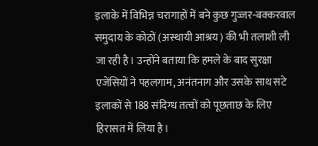इलाके में विभिन्न चरागाहों में बने कुछ गुज्जर-बक्करवाल समुदाय के कोठों (अस्थायी आश्रय) की भी तलाशी ली जा रही है। उन्होंने बताया कि हमले के बाद सुरक्षा एजेंसियों ने पहलगाम, अनंतनाग और उसके साथ सटे इलाकों से 188 संदिग्ध तत्वों को पूछताछ के लिए हिरासत में लिया है।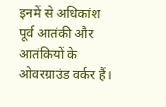इनमें से अधिकांश पूर्व आतंकी और आतंकियों के ओवरग्राउंड वर्कर हैं।